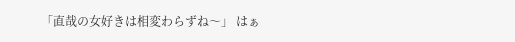「直哉の女好きは相変わらずね〜」 はぁ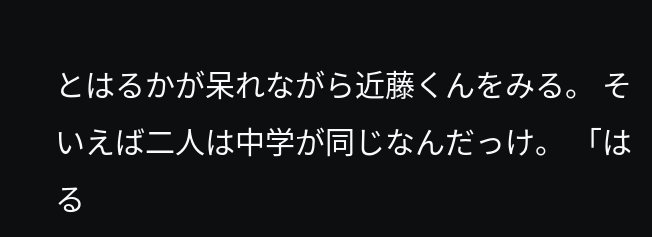とはるかが呆れながら近藤くんをみる。 そいえば二人は中学が同じなんだっけ。 「はる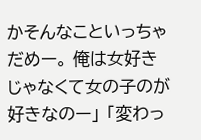かそんなこといっちゃだめー。 俺は女好きじゃなくて女の子のが好きなのー」 「変わっ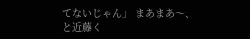てないじゃん」 まあまあ〜、と近藤く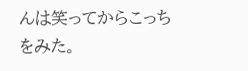んは笑ってからこっちをみた。